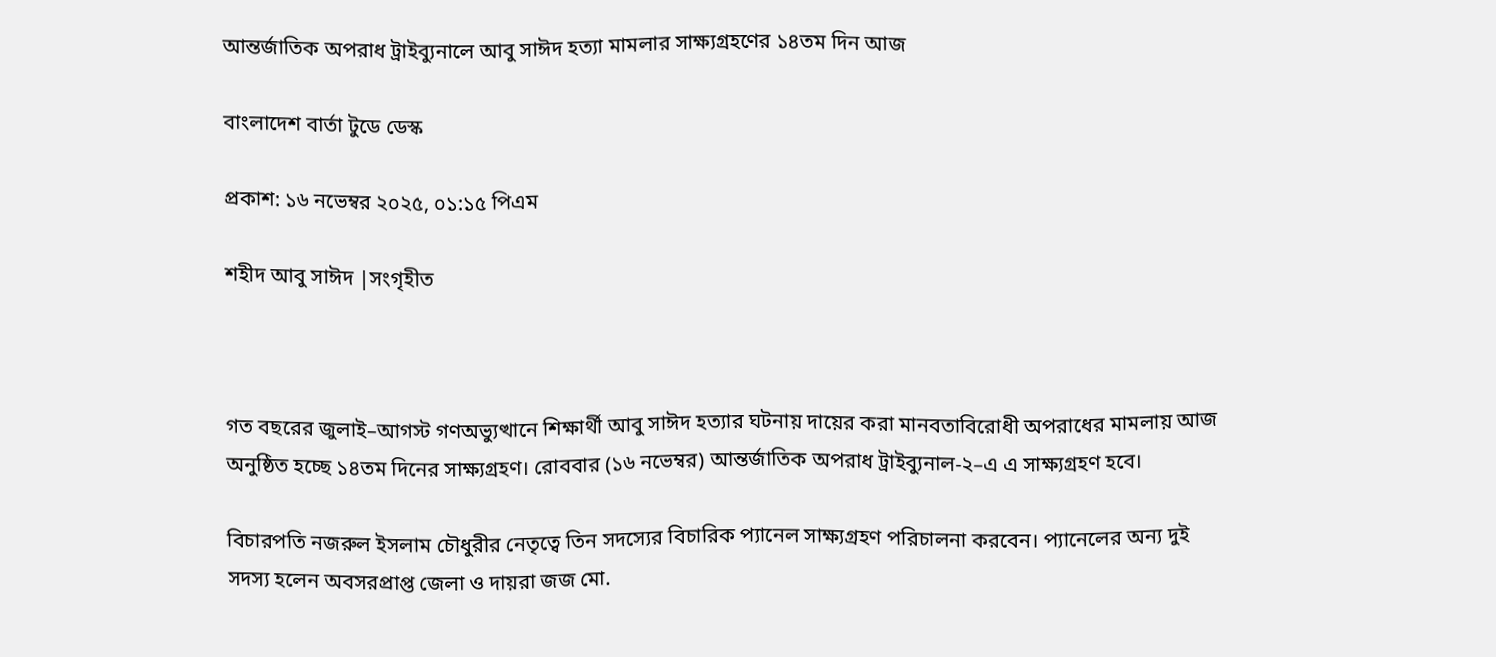আন্তর্জাতিক অপরাধ ট্রাইব্যুনালে আবু সাঈদ হত্যা মামলার সাক্ষ্যগ্রহণের ১৪তম দিন আজ

বাংলাদেশ বার্তা টুডে ডেস্ক

প্রকাশ: ১৬ নভেম্বর ২০২৫, ০১:১৫ পিএম

শহীদ আবু সাঈদ |সংগৃহীত



গত বছরের জুলাই–আগস্ট গণঅভ্যুত্থানে শিক্ষার্থী আবু সাঈদ হত্যার ঘটনায় দায়ের করা মানবতাবিরোধী অপরাধের মামলায় আজ অনুষ্ঠিত হচ্ছে ১৪তম দিনের সাক্ষ্যগ্রহণ। রোববার (১৬ নভেম্বর) আন্তর্জাতিক অপরাধ ট্রাইব্যুনাল-২–এ এ সাক্ষ্যগ্রহণ হবে।

বিচারপতি নজরুল ইসলাম চৌধুরীর নেতৃত্বে তিন সদস্যের বিচারিক প্যানেল সাক্ষ্যগ্রহণ পরিচালনা করবেন। প্যানেলের অন্য দুই সদস্য হলেন অবসরপ্রাপ্ত জেলা ও দায়রা জজ মো.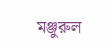মঞ্জুরুল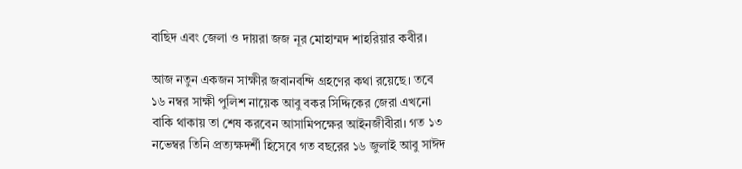বাছিদ এবং জেলা ও দায়রা জজ নূর মোহাম্মদ শাহরিয়ার কবীর।

আজ নতুন একজন সাক্ষীর জবানবন্দি গ্রহণের কথা রয়েছে। তবে ১৬ নম্বর সাক্ষী পুলিশ নায়েক আবু বকর সিদ্দিকের জেরা এখনো বাকি থাকায় তা শেষ করবেন আসামিপক্ষের আইনজীবীরা। গত ১৩ নভেম্বর তিনি প্রত্যক্ষদর্শী হিসেবে গত বছরের ১৬ জুলাই আবু সাঈদ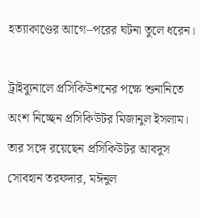হত্যাকাণ্ডের আগে–পরের ঘটনা তুলে ধরেন।

ট্রাইব্যুনালে প্রসিকিউশনের পক্ষে শুনানিতে অংশ নিচ্ছেন প্রসিকিউটর মিজানুল ইসলাম। তার সঙ্গে রয়েছেন প্রসিকিউটর আবদুস সোবহান তরফদার, মঈনুল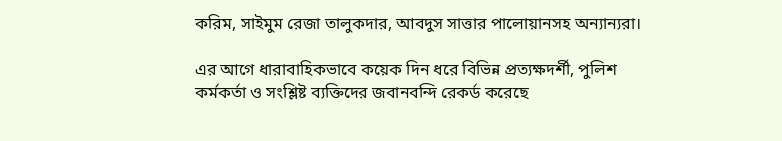করিম, সাইমুম রেজা তালুকদার, আবদুস সাত্তার পালোয়ানসহ অন্যান্যরা।

এর আগে ধারাবাহিকভাবে কয়েক দিন ধরে বিভিন্ন প্রত্যক্ষদর্শী, পুলিশ কর্মকর্তা ও সংশ্লিষ্ট ব্যক্তিদের জবানবন্দি রেকর্ড করেছে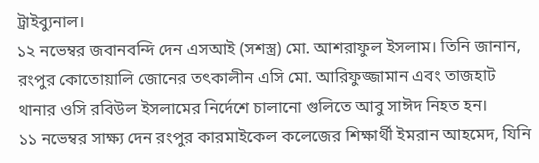ট্রাইব্যুনাল।
১২ নভেম্বর জবানবন্দি দেন এসআই (সশস্ত্র) মো. আশরাফুল ইসলাম। তিনি জানান, রংপুর কোতোয়ালি জোনের তৎকালীন এসি মো. আরিফুজ্জামান এবং তাজহাট থানার ওসি রবিউল ইসলামের নির্দেশে চালানো গুলিতে আবু সাঈদ নিহত হন।
১১ নভেম্বর সাক্ষ্য দেন রংপুর কারমাইকেল কলেজের শিক্ষার্থী ইমরান আহমেদ, যিনি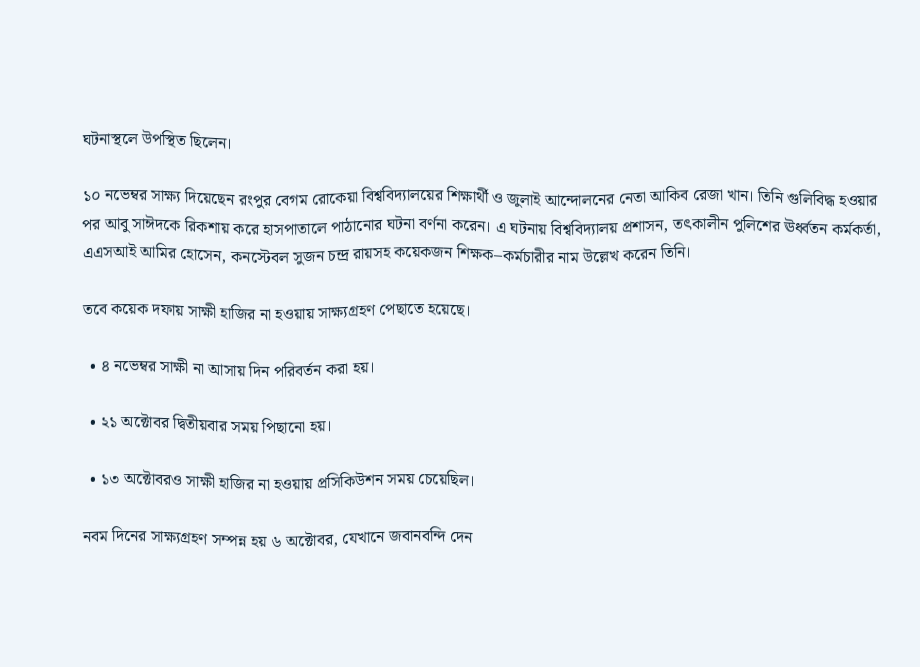ঘটনাস্থলে উপস্থিত ছিলেন।

১০ নভেম্বর সাক্ষ্য দিয়েছেন রংপুর বেগম রোকেয়া বিশ্ববিদ্যালয়ের শিক্ষার্থী ও জুলাই আন্দোলনের নেতা আকিব রেজা খান। তিনি গুলিবিদ্ধ হওয়ার পর আবু সাঈদকে রিকশায় করে হাসপাতালে পাঠানোর ঘটনা বর্ণনা করেন। এ ঘটনায় বিশ্ববিদ্যালয় প্রশাসন, তৎকালীন পুলিশের ঊর্ধ্বতন কর্মকর্তা, এএসআই আমির হোসেন, কনস্টেবল সুজন চন্দ্র রায়সহ কয়েকজন শিক্ষক–কর্মচারীর নাম উল্লেখ করেন তিনি।

তবে কয়েক দফায় সাক্ষী হাজির না হওয়ায় সাক্ষ্যগ্রহণ পেছাতে হয়েছে।

  • ৪ নভেম্বর সাক্ষী না আসায় দিন পরিবর্তন করা হয়।

  • ২১ অক্টোবর দ্বিতীয়বার সময় পিছানো হয়।

  • ১৩ অক্টোবরও সাক্ষী হাজির না হওয়ায় প্রসিকিউশন সময় চেয়েছিল।

নবম দিনের সাক্ষ্যগ্রহণ সম্পন্ন হয় ৬ অক্টোবর, যেখানে জবানবন্দি দেন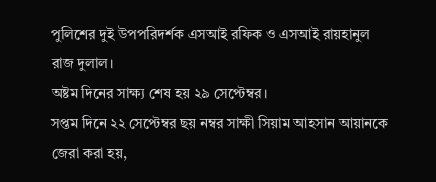পুলিশের দুই উপপরিদর্শক এসআই রফিক ও এসআই রায়হানুল রাজ দুলাল।
অষ্টম দিনের সাক্ষ্য শেষ হয় ২৯ সেপ্টেম্বর।
সপ্তম দিনে ২২ সেপ্টেম্বর ছয় নম্বর সাক্ষী সিয়াম আহসান আয়ানকে জেরা করা হয়,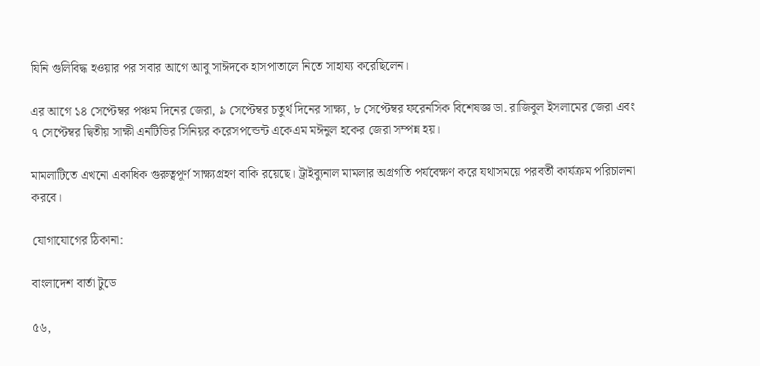যিনি গুলিবিদ্ধ হওয়ার পর সবার আগে আবু সাঈদকে হাসপাতালে নিতে সাহায্য করেছিলেন।

এর আগে ১৪ সেপ্টেম্বর পঞ্চম দিনের জেরা, ৯ সেপ্টেম্বর চতুর্থ দিনের সাক্ষ্য, ৮ সেপ্টেম্বর ফরেনসিক বিশেষজ্ঞ ডা. রাজিবুল ইসলামের জেরা এবং ৭ সেপ্টেম্বর দ্বিতীয় সাক্ষী এনটিভির সিনিয়র করেসপন্ডেন্ট একেএম মঈনুল হকের জেরা সম্পন্ন হয়।

মামলাটিতে এখনো একাধিক গুরুত্বপূর্ণ সাক্ষ্যগ্রহণ বাকি রয়েছে। ট্রাইব্যুনাল মামলার অগ্রগতি পর্যবেক্ষণ করে যথাসময়ে পরবর্তী কার্যক্রম পরিচালনা করবে।

যোগাযোগের ঠিকানা:

বাংলাদেশ বার্তা টুডে

৫৬,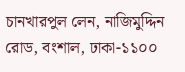চানখারপুল লেন, নাজিমুদ্দিন রোড, বংশাল, ঢাকা-১১০০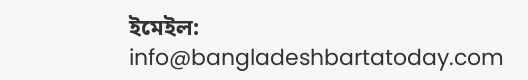ইমেইল: info@bangladeshbartatoday.com